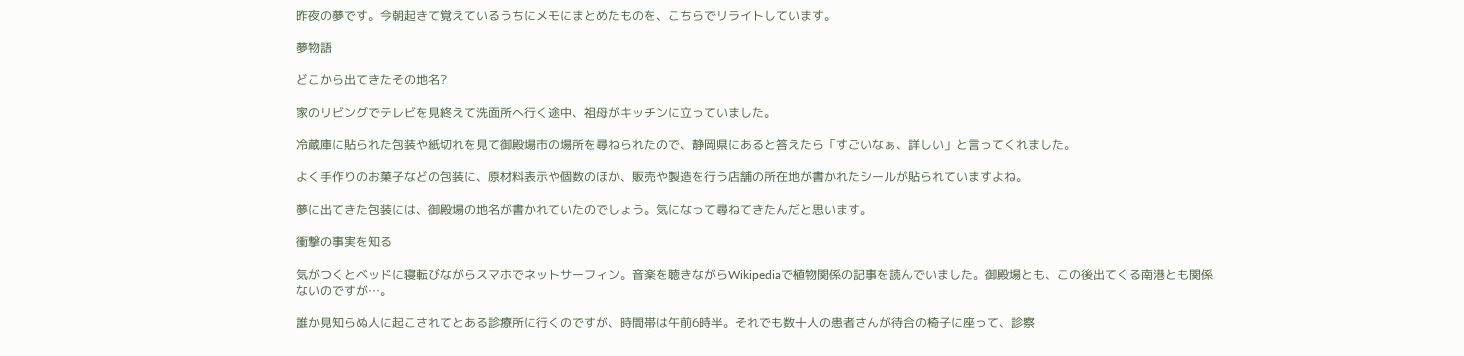昨夜の夢です。今朝起きて覚えているうちにメモにまとめたものを、こちらでリライトしています。

夢物語

どこから出てきたその地名?

家のリビングでテレビを見終えて洗面所へ行く途中、祖母がキッチンに立っていました。

冷蔵庫に貼られた包装や紙切れを見て御殿場市の場所を尋ねられたので、静岡県にあると答えたら「すごいなぁ、詳しい」と言ってくれました。

よく手作りのお菓子などの包装に、原材料表示や個数のほか、販売や製造を行う店舗の所在地が書かれたシールが貼られていますよね。

夢に出てきた包装には、御殿場の地名が書かれていたのでしょう。気になって尋ねてきたんだと思います。

衝撃の事実を知る

気がつくとベッドに寝転びながらスマホでネットサーフィン。音楽を聴きながらWikipediaで植物関係の記事を読んでいました。御殿場とも、この後出てくる南港とも関係ないのですが…。

誰か見知らぬ人に起こされてとある診療所に行くのですが、時間帯は午前6時半。それでも数十人の患者さんが待合の椅子に座って、診察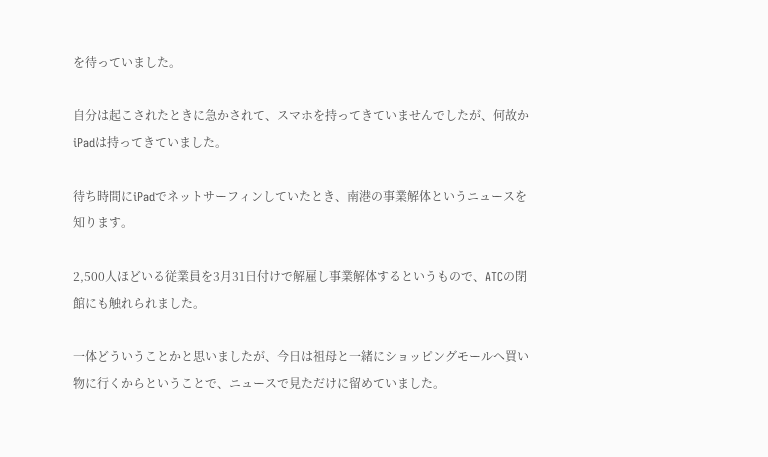を待っていました。

自分は起こされたときに急かされて、スマホを持ってきていませんでしたが、何故かiPadは持ってきていました。

待ち時間にiPadでネットサーフィンしていたとき、南港の事業解体というニュースを知ります。

2,500人ほどいる従業員を3月31日付けで解雇し事業解体するというもので、ATCの閉館にも触れられました。

一体どういうことかと思いましたが、今日は祖母と一緒にショッピングモールへ買い物に行くからということで、ニュースで見ただけに留めていました。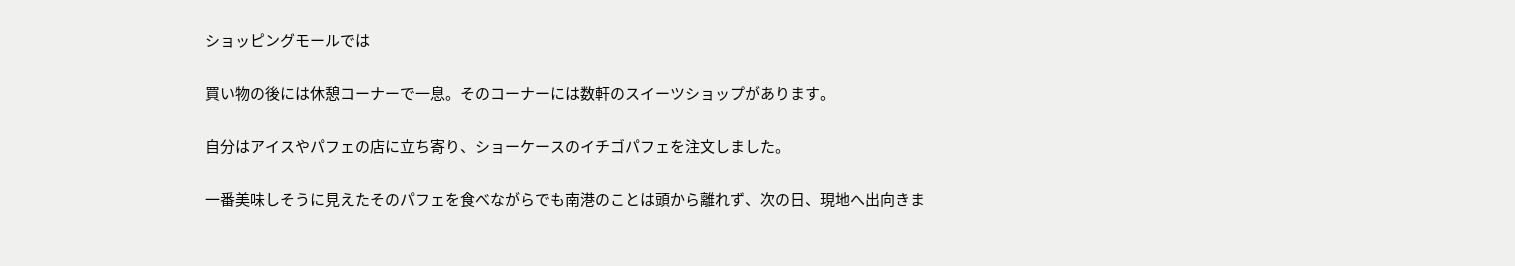ショッピングモールでは

買い物の後には休憩コーナーで一息。そのコーナーには数軒のスイーツショップがあります。

自分はアイスやパフェの店に立ち寄り、ショーケースのイチゴパフェを注文しました。

一番美味しそうに見えたそのパフェを食べながらでも南港のことは頭から離れず、次の日、現地へ出向きま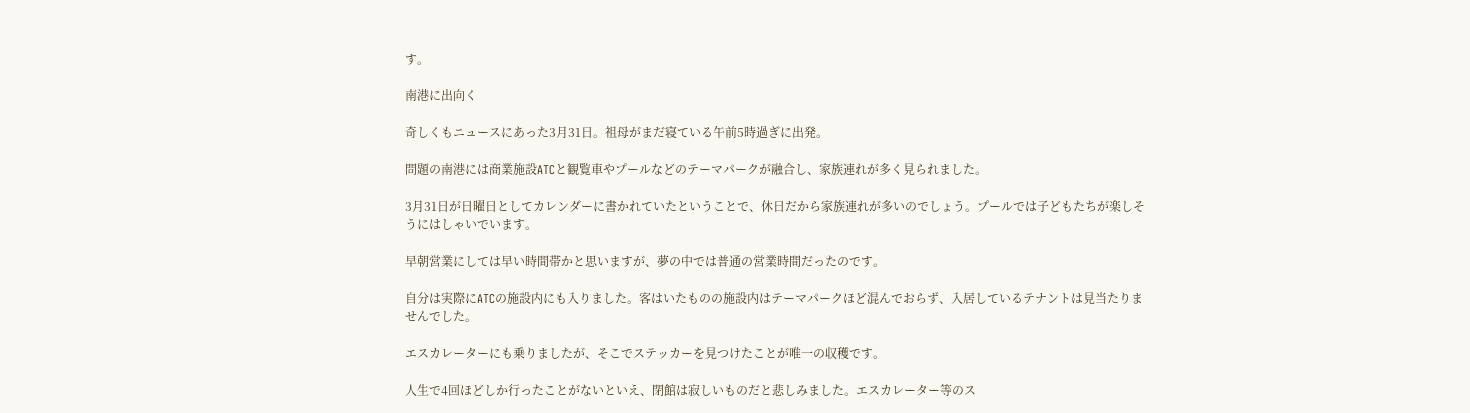す。

南港に出向く

奇しくもニュースにあった3月31日。祖母がまだ寝ている午前5時過ぎに出発。

問題の南港には商業施設ATCと観覧車やプールなどのテーマパークが融合し、家族連れが多く見られました。

3月31日が日曜日としてカレンダーに書かれていたということで、休日だから家族連れが多いのでしょう。プールでは子どもたちが楽しそうにはしゃいでいます。

早朝営業にしては早い時間帯かと思いますが、夢の中では普通の営業時間だったのです。

自分は実際にATCの施設内にも入りました。客はいたものの施設内はテーマパークほど混んでおらず、入居しているテナントは見当たりませんでした。

エスカレーターにも乗りましたが、そこでステッカーを見つけたことが唯一の収穫です。

人生で4回ほどしか行ったことがないといえ、閉館は寂しいものだと悲しみました。エスカレーター等のス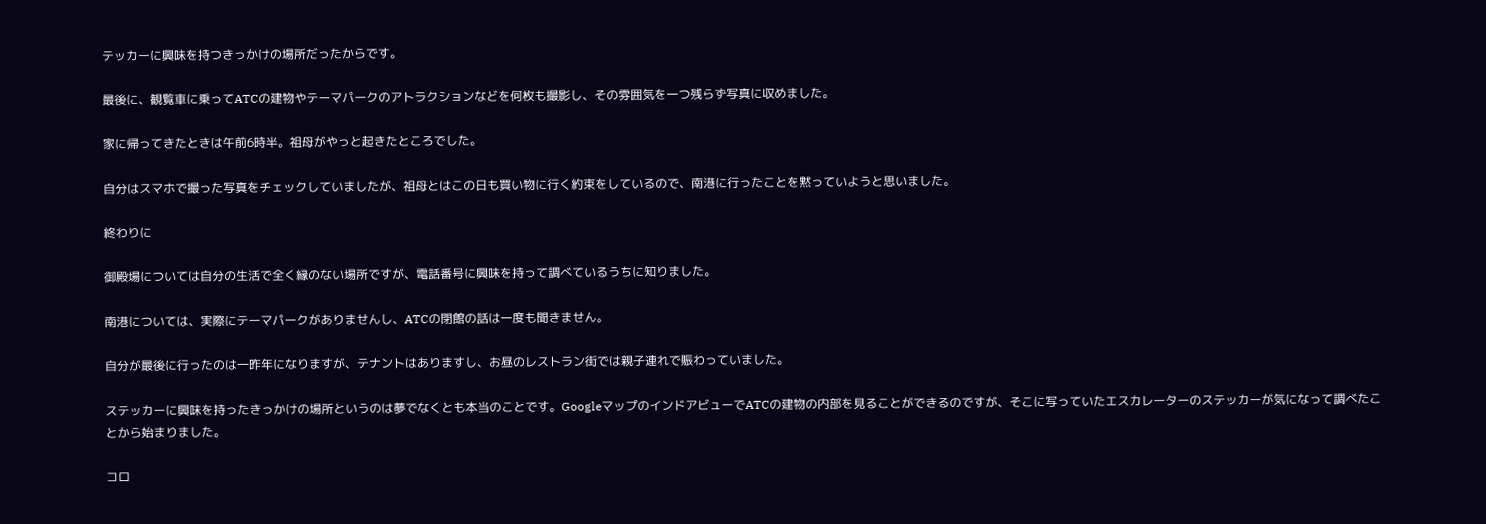テッカーに興味を持つきっかけの場所だったからです。

最後に、観覧車に乗ってATCの建物やテーマパークのアトラクションなどを何枚も撮影し、その雰囲気を一つ残らず写真に収めました。

家に帰ってきたときは午前6時半。祖母がやっと起きたところでした。

自分はスマホで撮った写真をチェックしていましたが、祖母とはこの日も買い物に行く約束をしているので、南港に行ったことを黙っていようと思いました。

終わりに

御殿場については自分の生活で全く縁のない場所ですが、電話番号に興味を持って調べているうちに知りました。

南港については、実際にテーマパークがありませんし、ATCの閉館の話は一度も聞きません。

自分が最後に行ったのは一昨年になりますが、テナントはありますし、お昼のレストラン街では親子連れで賑わっていました。

ステッカーに興味を持ったきっかけの場所というのは夢でなくとも本当のことです。GoogleマップのインドアビューでATCの建物の内部を見ることができるのですが、そこに写っていたエスカレーターのステッカーが気になって調べたことから始まりました。

コロ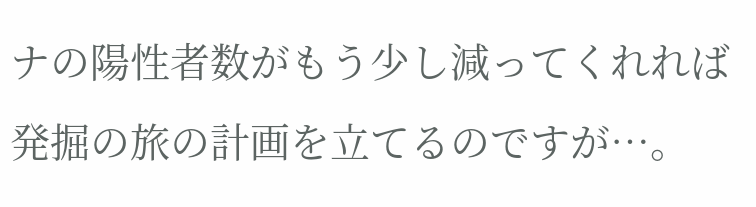ナの陽性者数がもう少し減ってくれれば発掘の旅の計画を立てるのですが…。